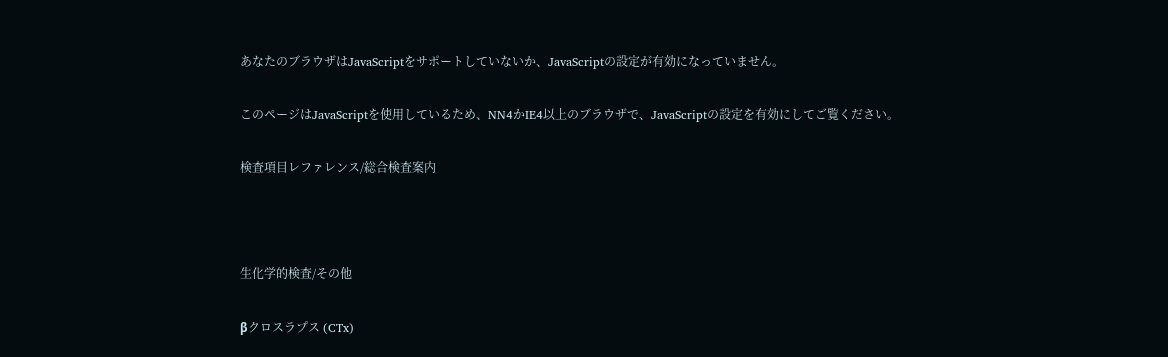あなたのブラウザはJavaScriptをサポートしていないか、JavaScriptの設定が有効になっていません。

このページはJavaScriptを使用しているため、NN4かIE4以上のブラウザで、JavaScriptの設定を有効にしてご覧ください。

検査項目レファレンス/総合検査案内



生化学的検査/その他

βクロスラプス (CTx)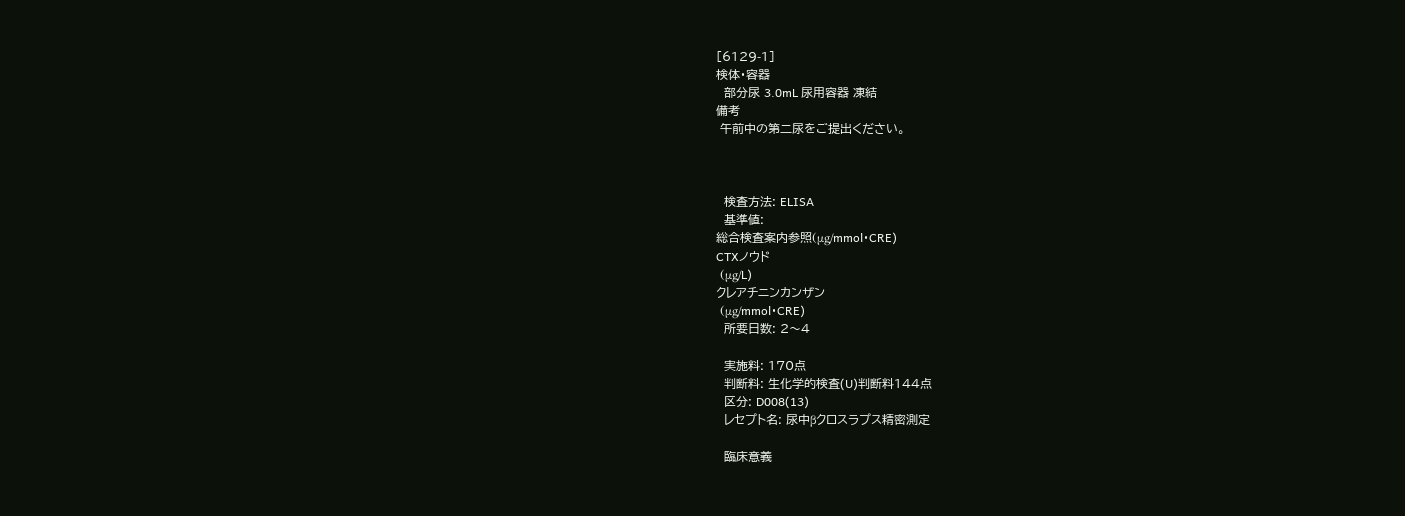[6129-1]
検体・容器
  部分尿 3.0mL 尿用容器 凍結
備考
 午前中の第二尿をご提出ください。



  検査方法: ELISA
  基準値:
総合検査案内参照(μg/mmol・CRE)
CTXノウド
 (μg/L)
クレアチニンカンザン
 (μg/mmol・CRE)
  所要日数: 2〜4

  実施料: 170点
  判断料: 生化学的検査(U)判断料144点
  区分: D008(13)
  レセプト名: 尿中βクロスラプス精密測定

  臨床意義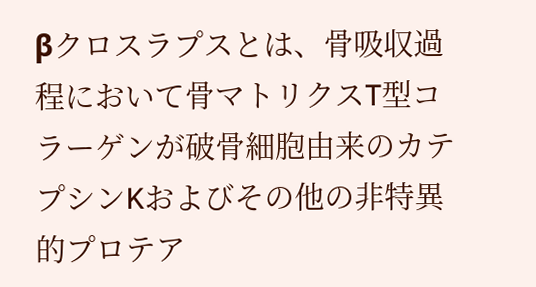βクロスラプスとは、骨吸収過程において骨マトリクスT型コラーゲンが破骨細胞由来のカテプシンKおよびその他の非特異的プロテア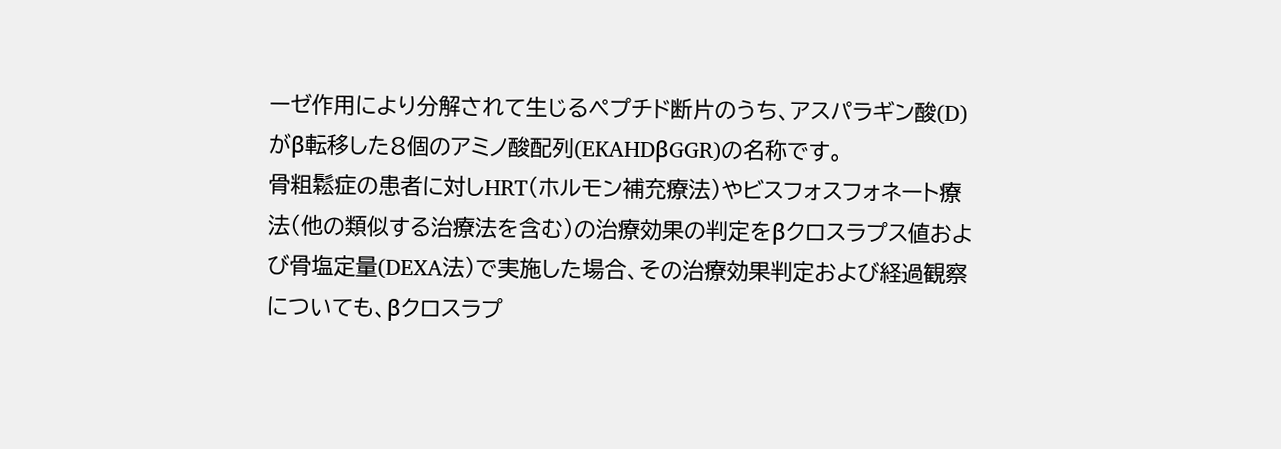ーゼ作用により分解されて生じるペプチド断片のうち、アスパラギン酸(D)がβ転移した8個のアミノ酸配列(EKAHDβGGR)の名称です。
骨粗鬆症の患者に対しHRT(ホルモン補充療法)やビスフォスフォネート療法(他の類似する治療法を含む)の治療効果の判定をβクロスラプス値および骨塩定量(DEXA法)で実施した場合、その治療効果判定および経過観察についても、βクロスラプ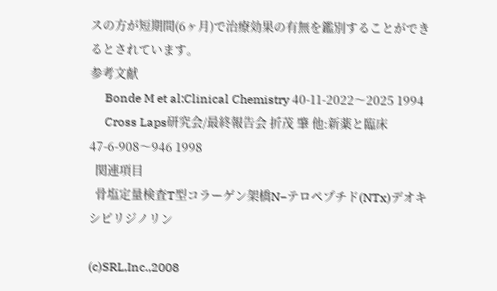スの方が短期間(6ヶ月)で治療効果の有無を鑑別することができるとされています。
参考文献
     Bonde M et al:Clinical Chemistry 40-11-2022〜2025 1994
     Cross Laps研究会/最終報告会 折茂 肇 他:新薬と臨床 47-6-908〜946 1998
  関連項目
  骨塩定量検査T型コラーゲン架橋N−テロペプチド(NTx)デオキシピリジノリン

(c)SRL,Inc.,2008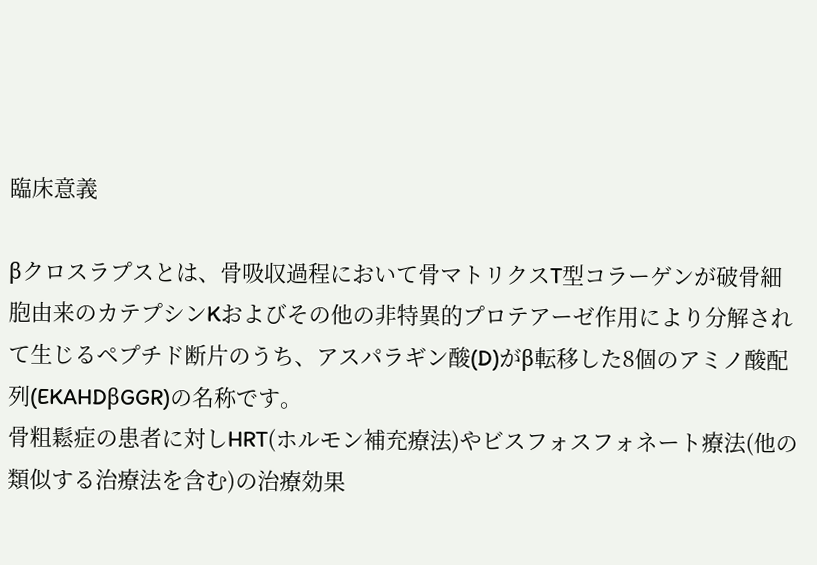臨床意義

βクロスラプスとは、骨吸収過程において骨マトリクスT型コラーゲンが破骨細胞由来のカテプシンKおよびその他の非特異的プロテアーゼ作用により分解されて生じるペプチド断片のうち、アスパラギン酸(D)がβ転移した8個のアミノ酸配列(EKAHDβGGR)の名称です。
骨粗鬆症の患者に対しHRT(ホルモン補充療法)やビスフォスフォネート療法(他の類似する治療法を含む)の治療効果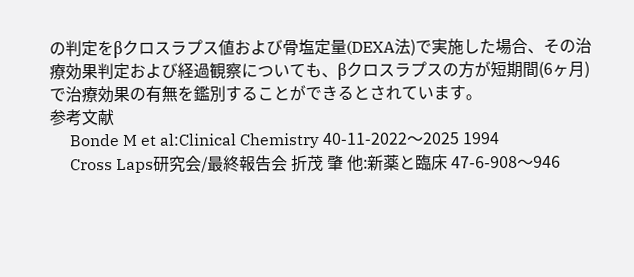の判定をβクロスラプス値および骨塩定量(DEXA法)で実施した場合、その治療効果判定および経過観察についても、βクロスラプスの方が短期間(6ヶ月)で治療効果の有無を鑑別することができるとされています。
参考文献
     Bonde M et al:Clinical Chemistry 40-11-2022〜2025 1994
     Cross Laps研究会/最終報告会 折茂 肇 他:新薬と臨床 47-6-908〜946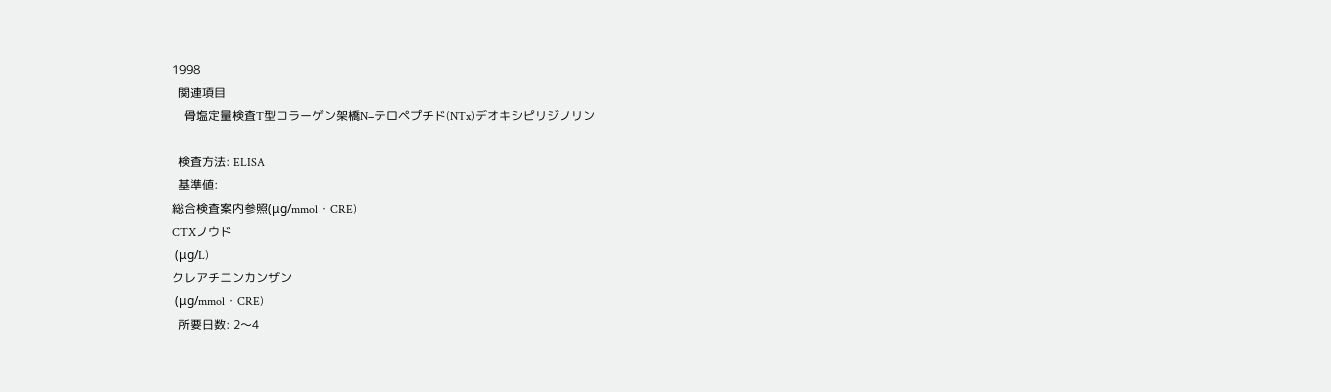1998
  関連項目
    骨塩定量検査T型コラーゲン架橋N−テロペプチド(NTx)デオキシピリジノリン

  検査方法: ELISA
  基準値:
総合検査案内参照(μg/mmol・CRE)
CTXノウド
 (μg/L)
クレアチニンカンザン
 (μg/mmol・CRE)
  所要日数: 2〜4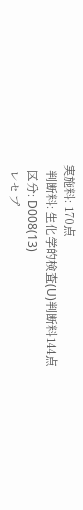実施料: 170点
  判断料: 生化学的検査(U)判断料144点
  区分: D008(13)
  レセプ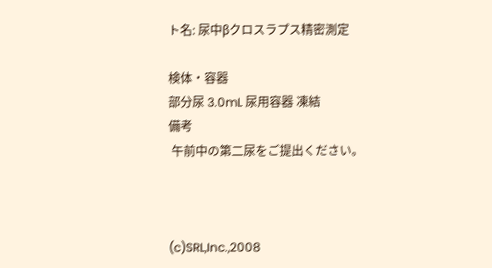ト名: 尿中βクロスラプス精密測定

検体・容器
部分尿 3.0mL 尿用容器 凍結
備考
 午前中の第二尿をご提出ください。



(c)SRL,Inc.,2008